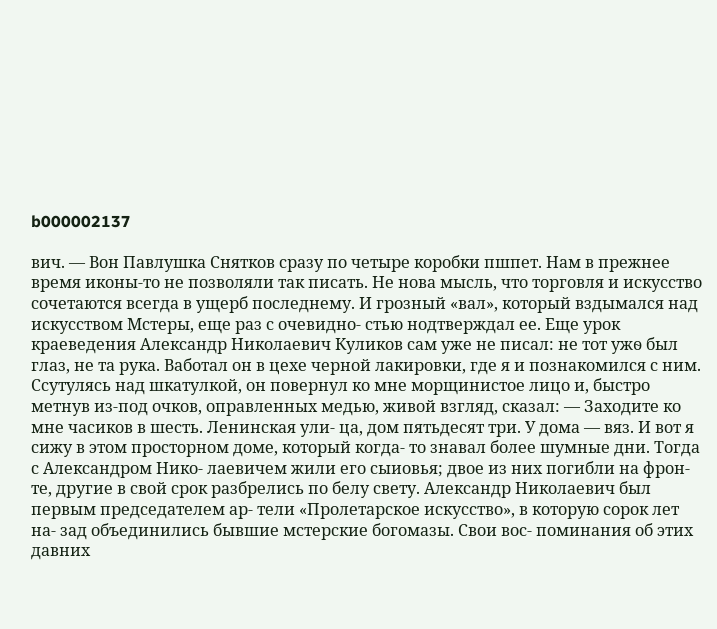b000002137

вич. — Вон Павлушка Снятков сразу по четыре коробки пшпет. Нам в прежнее время иконы-то не позволяли так писать. Не нова мысль, что торговля и искусство сочетаются всегда в ущерб последнему. И грозный «вал», который вздымался над искусством Мстеры, еще раз с очевидно- стью нодтверждал ее. Еще урок краеведения Александр Николаевич Куликов сам уже не писал: не тот ужѳ был глаз, не та рука. Ваботал он в цехе черной лакировки, где я и познакомился с ним. Ссутулясь над шкатулкой, он повернул ко мне морщинистое лицо и, быстро метнув из-под очков, оправленных медью, живой взгляд, сказал: — Заходите ко мне часиков в шесть. Ленинская ули- ца, дом пятьдесят три. У дома — вяз. И вот я сижу в этом просторном доме, который когда- то знавал более шумные дни. Тогда с Александром Нико- лаевичем жили его сыиовья; двое из них погибли на фрон- те, другие в свой срок разбрелись по белу свету. Александр Николаевич был первым председателем ар- тели «Пролетарское искусство», в которую сорок лет на- зад объединились бывшие мстерские богомазы. Свои вос- поминания об этих давних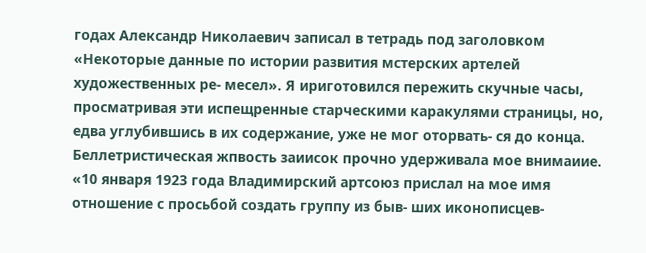годах Александр Николаевич записал в тетрадь под заголовком «Некоторые данные по истории развития мстерских артелей художественных ре- месел». Я ириготовился пережить скучные часы, просматривая эти испещренные старческими каракулями страницы, но, едва углубившись в их содержание, уже не мог оторвать- ся до конца. Беллетристическая жпвость заиисок прочно удерживала мое внимаиие. «10 января 1923 года Владимирский артсоюз прислал на мое имя отношение с просьбой создать группу из быв- ших иконописцев-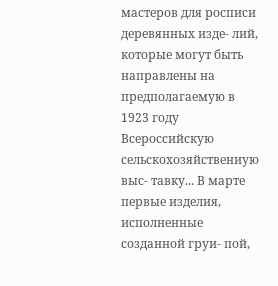мастеров для росписи деревянных изде- лий, которые могут быть направлены на предполагаемую в 1923 году Всероссийскую сельскохозяйствениую выс- тавку... В марте первые изделия, исполненные созданной груи- пой,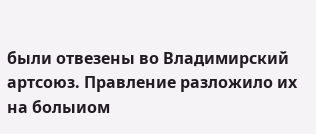были отвезены во Владимирский артсоюз. Правление разложило их на болыиом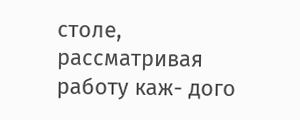столе, рассматривая работу каж- дого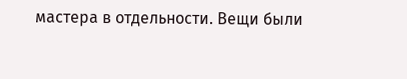мастера в отдельности. Вещи были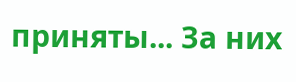приняты... За них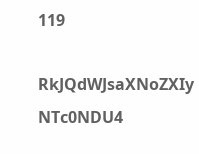119

RkJQdWJsaXNoZXIy NTc0NDU4